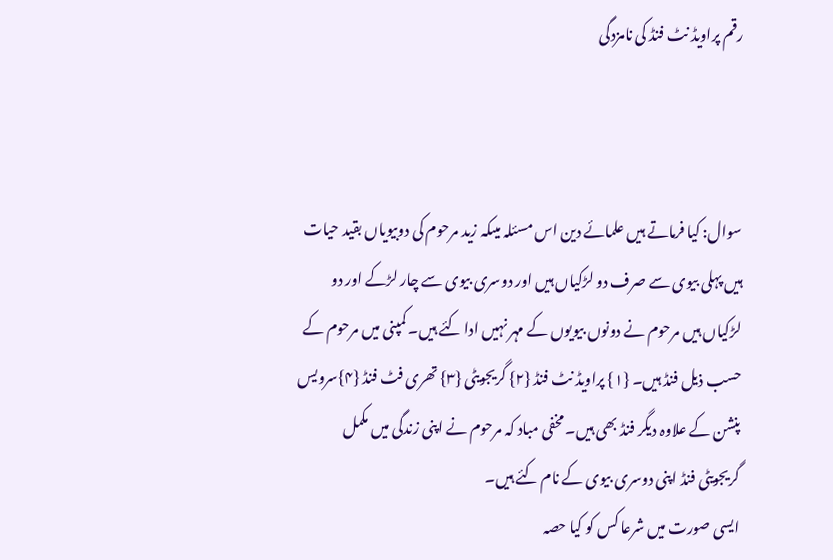رقم پراویڈ نٹ فنڈ کی نامزدگی



سوال: کیا فرماتے ہیں علمائے دین اس مسئلہ میںکہ زید مرحوم کی دوبیویاں بقید حیات ہیں پہلی بیوی سے صرف دو لڑکیاں ہیں اور دوسری بیوی سے چار لڑکے اور دو لڑکیاں ہیں مرحوم نے دونوں بیویوں کے مہر نہیں ادا کئے ہیں۔ کمپنی میں مرحوم کے حسب ذیل فنڈ ہیں۔ {۱} پراویڈ نٹ فنڈ {۲} گریجویٹی {۳} تھری فٹ فنڈ {۴}سرویس پنشن کے علاوہ دیگر فنڈ بھی ہیں۔ مخفی مباد کہ مرحوم نے اپنی زندگی میں مکمل گریجویٹی فنڈ اپنی دوسری بیوی کے نام کئے ہیں۔
ایسی صورت میں شرعا کس کو کیا حصہ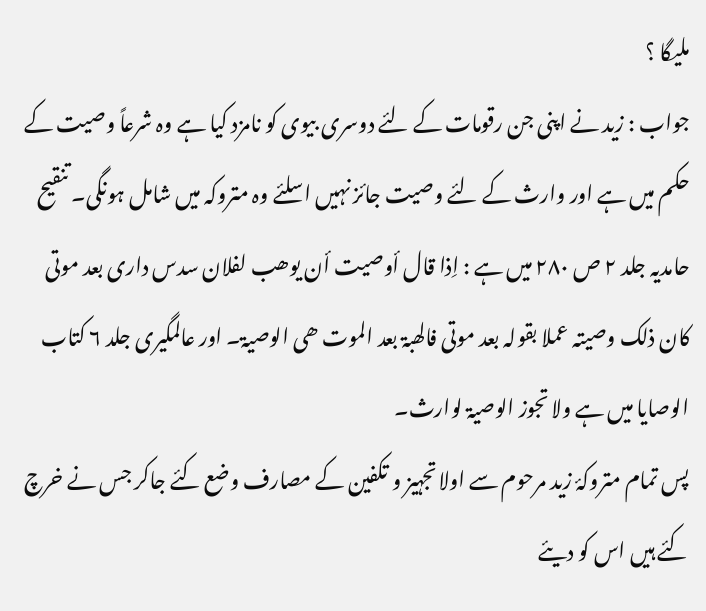ملیگا ؟
جواب : زید نے اپنی جن رقومات کے لئے دوسری بیوی کو نامزد کیا ہے وہ شرعاً وصیت کے حکم میں ہے اور وارث کے لئے وصیت جائز نہیں اسلئے وہ متروکہ میں شامل ہونگی۔ تنقیح حامدیہ جلد ۲ ص ۲۸۰ میں ہے : اِذا قال أوصیت أن یوھب لفلان سدس داری بعد موتی کان ذلک وصیتہ عملا بقولہ بعد موتی فالھبۃ بعد الموت ھی الوصیۃ۔ اور عالمگیری جلد ۶ کتاب الوصایا میں ہے ولا تجوز الوصیۃ لوارث۔
پس تمام متروکۂ زید مرحوم سے اولا تجہیز و تکفین کے مصارف وضع کئے جاکر جس نے خرچ کئے ہیں اس کو دیئے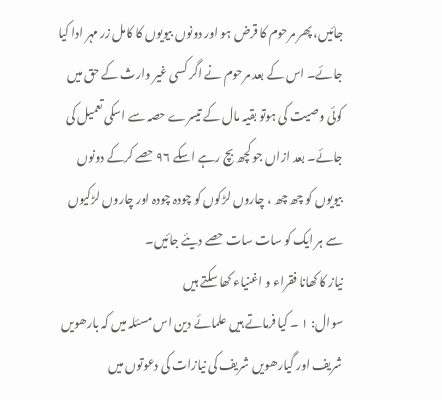جائیں، پھر مرحوم کا قرض ہو اور دونوں بیویوں کا کامل زر مہر ادا کیا جائے۔ اس کے بعد مرحوم نے اگر کسی غیر وارث کے حق میں کوئی وصیت کی ہوتو بقیہ مال کے تیسرے حصہ سے اسکی تعمیل کی جائے۔ بعد ازاں جو کچھ بچ رہے اسکے ۹۶ حصے کرکے دونوں بیویوں کو چھ چھ ، چاروں لڑکوں کو چودہ چودہ اور چاروں لڑکیوں سے ہر ایک کو سات سات حصے دیئے جائیں۔
نیاز کا کھانا فقراء و اغنیاء کھا سکتے ہیں
سوال: ۱ ۔ کیا فرماتے ہیں علمائے دین اس مسئلہ میں کہ بارھویں شریف اور گیارھویں شریف کی نیازات کی دعوتوں میں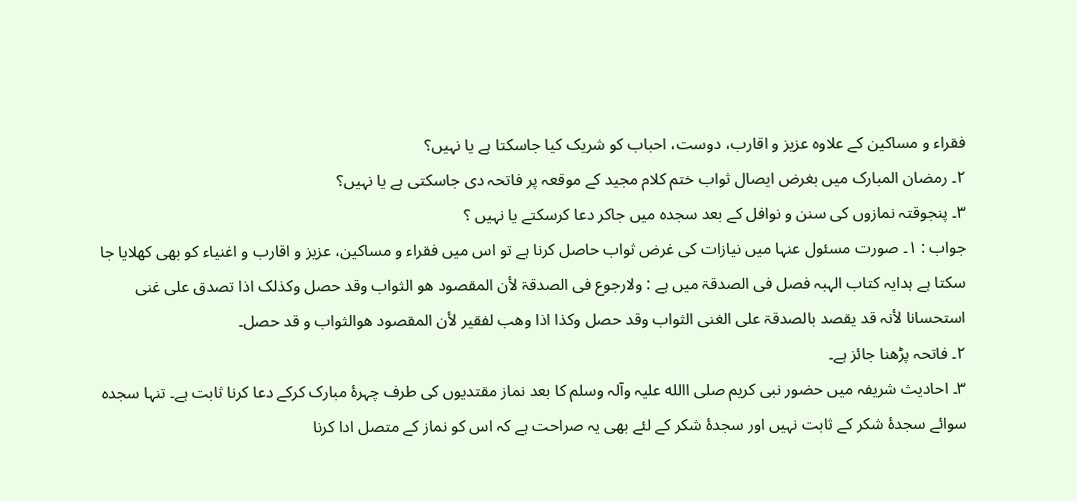فقراء و مساکین کے علاوہ عزیز و اقارب، دوست، احباب کو شریک کیا جاسکتا ہے یا نہیں؟
۲۔ رمضان المبارک میں بغرض ایصال ثواب ختم کلام مجید کے موقعہ پر فاتحہ دی جاسکتی ہے یا نہیں؟
۳۔ پنجوقتہ نمازوں کی سنن و نوافل کے بعد سجدہ میں جاکر دعا کرسکتے یا نہیں ؟
جواب : ۱۔ صورت مسئول عنہا میں نیازات کی غرض ثواب حاصل کرنا ہے تو اس میں فقراء و مساکین، عزیز و اقارب و اغنیاء کو بھی کھلایا جا سکتا ہے ہدایہ کتاب الہبہ فصل فی الصدقۃ میں ہے : ولارجوع فی الصدقۃ لأن المقصود ھو الثواب وقد حصل وکذلک اذا تصدق علی غنی استحسانا لأنہ قد یقصد بالصدقۃ علی الغنی الثواب وقد حصل وکذا اذا وھب لفقیر لأن المقصود ھوالثواب و قد حصل۔
۲۔ فاتحہ پڑھنا جائز ہے۔
۳۔ احادیث شریفہ میں حضور نبی کریم صلی االله علیہ وآلہ وسلم کا بعد نماز مقتدیوں کی طرف چہرۂ مبارک کرکے دعا کرنا ثابت ہے۔ تنہا سجدہ سوائے سجدۂ شکر کے ثابت نہیں اور سجدۂ شکر کے لئے بھی یہ صراحت ہے کہ اس کو نماز کے متصل ادا کرنا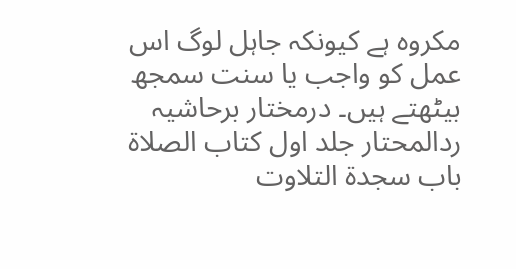مکروہ ہے کیونکہ جاہل لوگ اس عمل کو واجب یا سنت سمجھ بیٹھتے ہیں۔ درمختار برحاشیہ ردالمحتار جلد اول کتاب الصلاۃ باب سجدۃ التلاوت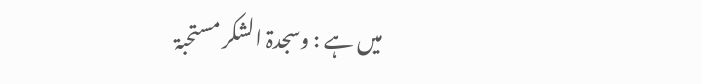میں ہے : وسجدۃ الشکر مستحبۃ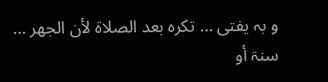و بہ یفتی … تکرہ بعد الصلاۃ لأن الجھر … سنۃ أو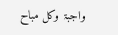واجبۃ وکل مباح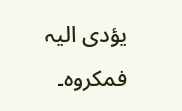یؤدی الیہ فمکروہ۔